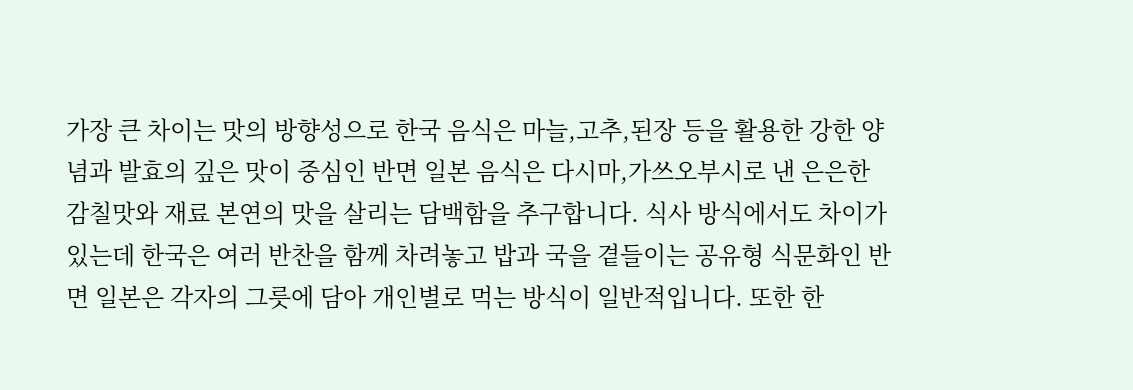가장 큰 차이는 맛의 방향성으로 한국 음식은 마늘,고추,된장 등을 활용한 강한 양념과 발효의 깊은 맛이 중심인 반면 일본 음식은 다시마,가쓰오부시로 낸 은은한 감칠맛와 재료 본연의 맛을 살리는 담백함을 추구합니다. 식사 방식에서도 차이가 있는데 한국은 여러 반찬을 함께 차려놓고 밥과 국을 곁들이는 공유형 식문화인 반면 일본은 각자의 그릇에 담아 개인별로 먹는 방식이 일반적입니다. 또한 한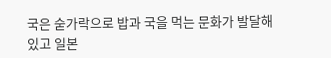국은 숟가락으로 밥과 국을 먹는 문화가 발달해 있고 일본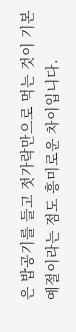은 밥공기를 들고 젓가락만으로 먹는 것이 기본 예절이라는 점도 흥미로운 차이입니다.